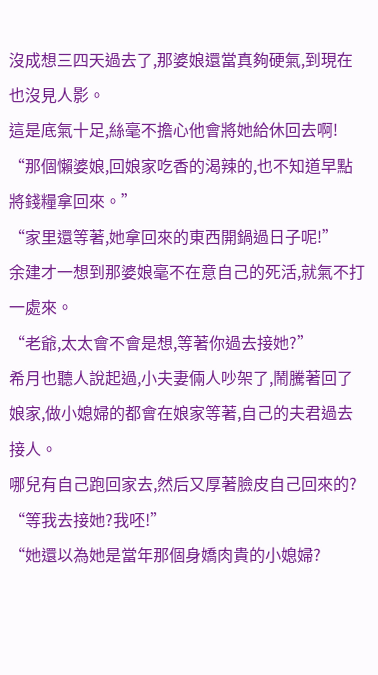沒成想三四天過去了,那婆娘還當真夠硬氣,到現在也沒見人影。
這是底氣十足,絲毫不擔心他會將她給休回去啊!
“那個懶婆娘,回娘家吃香的渴辣的,也不知道早點將錢糧拿回來。”
“家里還等著,她拿回來的東西開鍋過日子呢!”
余建才一想到那婆娘毫不在意自己的死活,就氣不打一處來。
“老爺,太太會不會是想,等著你過去接她?”
希月也聽人說起過,小夫妻倆人吵架了,鬧騰著回了娘家,做小媳婦的都會在娘家等著,自己的夫君過去接人。
哪兒有自己跑回家去,然后又厚著臉皮自己回來的?
“等我去接她?我呸!”
“她還以為她是當年那個身嬌肉貴的小媳婦?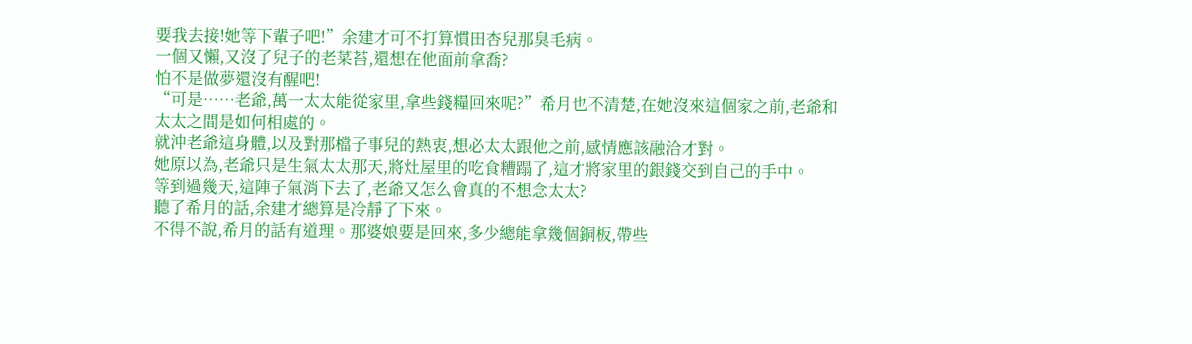要我去接!她等下輩子吧!”余建才可不打算慣田杏兒那臭毛病。
一個又懶,又沒了兒子的老菜苔,還想在他面前拿喬?
怕不是做夢還沒有醒吧!
“可是……老爺,萬一太太能從家里,拿些錢糧回來呢?”希月也不清楚,在她沒來這個家之前,老爺和太太之間是如何相處的。
就沖老爺這身體,以及對那檔子事兒的熱衷,想必太太跟他之前,感情應該融洽才對。
她原以為,老爺只是生氣太太那天,將灶屋里的吃食糟蹋了,這才將家里的銀錢交到自己的手中。
等到過幾天,這陣子氣消下去了,老爺又怎么會真的不想念太太?
聽了希月的話,余建才總算是冷靜了下來。
不得不說,希月的話有道理。那婆娘要是回來,多少總能拿幾個銅板,帶些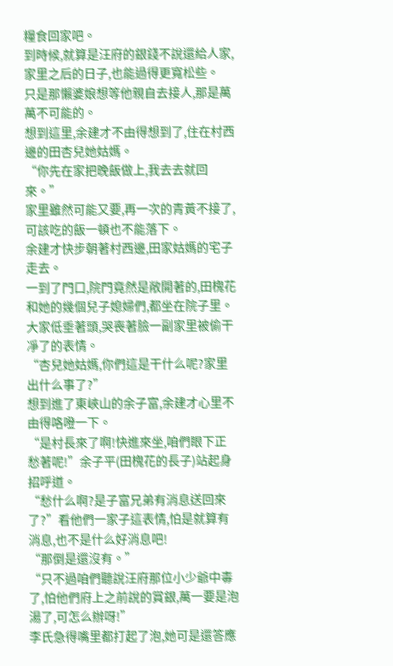糧食回家吧。
到時候,就算是汪府的銀錢不說還給人家,家里之后的日子,也能過得更寬松些。
只是那懶婆娘想等他親自去接人,那是萬萬不可能的。
想到這里,余建才不由得想到了,住在村西邊的田杏兒她姑媽。
“你先在家把晚飯做上,我去去就回來。”
家里雖然可能又要,再一次的青黃不接了,可該吃的飯一頓也不能落下。
余建才快步朝著村西邊,田家姑媽的宅子走去。
一到了門口,院門竟然是敞開著的,田槐花和她的幾個兒子媳婦們,都坐在院子里。
大家低垂著頭,哭喪著臉一副家里被偷干凈了的表情。
“杏兒她姑媽,你們這是干什么呢?家里出什么事了?”
想到進了東峽山的余子富,余建才心里不由得咯噔一下。
“是村長來了啊!快進來坐,咱們眼下正愁著呢!”余子平(田槐花的長子)站起身招呼道。
“愁什么啊?是子富兄弟有消息送回來了?”看他們一家子這表情,怕是就算有消息,也不是什么好消息吧!
“那倒是還沒有。”
“只不過咱們聽說汪府那位小少爺中毒了,怕他們府上之前說的賞銀,萬一要是泡湯了,可怎么辦呀!”
李氏急得嘴里都打起了泡,她可是還答應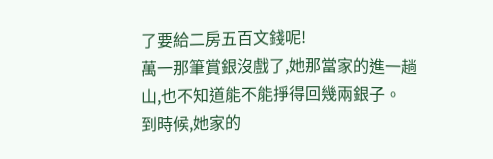了要給二房五百文錢呢!
萬一那筆賞銀沒戲了,她那當家的進一趟山,也不知道能不能掙得回幾兩銀子。
到時候,她家的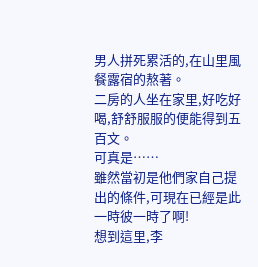男人拼死累活的,在山里風餐露宿的熬著。
二房的人坐在家里,好吃好喝,舒舒服服的便能得到五百文。
可真是……
雖然當初是他們家自己提出的條件,可現在已經是此一時彼一時了啊!
想到這里,李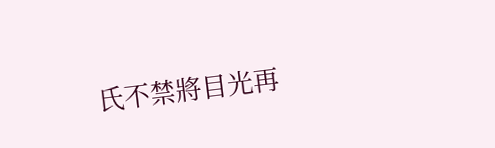氏不禁將目光再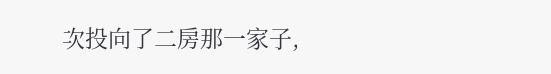次投向了二房那一家子,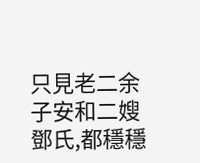只見老二余子安和二嫂鄧氏,都穩穩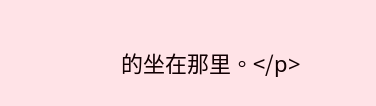的坐在那里。</p>